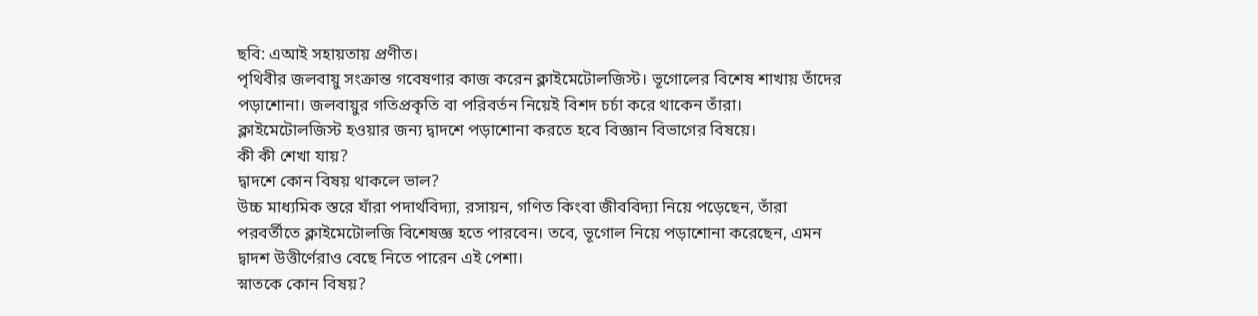ছবি: এআই সহায়তায় প্রণীত।
পৃথিবীর জলবায়ু সংক্রান্ত গবেষণার কাজ করেন ক্লাইমেটোলজিস্ট। ভূগোলের বিশেষ শাখায় তাঁদের পড়াশোনা। জলবায়ুর গতিপ্রকৃতি বা পরিবর্তন নিয়েই বিশদ চর্চা করে থাকেন তাঁরা। ক্লাইমেটোলজিস্ট হওয়ার জন্য দ্বাদশে পড়াশোনা করতে হবে বিজ্ঞান বিভাগের বিষয়ে।
কী কী শেখা যায়?
দ্বাদশে কোন বিষয় থাকলে ভাল?
উচ্চ মাধ্যমিক স্তরে যাঁরা পদার্থবিদ্যা, রসায়ন, গণিত কিংবা জীববিদ্যা নিয়ে পড়েছেন, তাঁরা পরবর্তীতে ক্লাইমেটোলজি বিশেষজ্ঞ হতে পারবেন। তবে, ভূগোল নিয়ে পড়াশোনা করেছেন, এমন দ্বাদশ উত্তীর্ণেরাও বেছে নিতে পারেন এই পেশা।
স্নাতকে কোন বিষয়?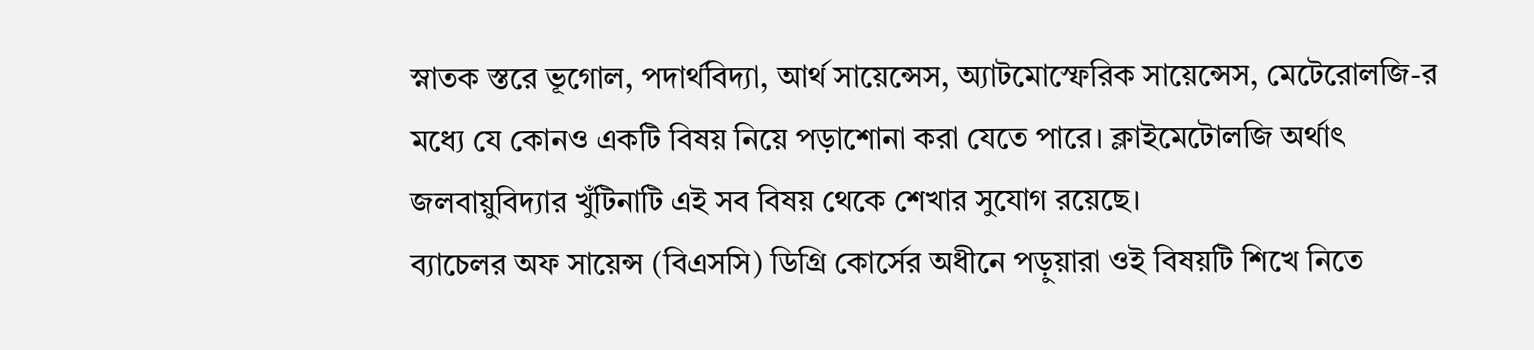স্নাতক স্তরে ভূগোল, পদার্থবিদ্যা, আর্থ সায়েন্সেস, অ্যাটমোস্ফেরিক সায়েন্সেস, মেটেরোলজি-র মধ্যে যে কোনও একটি বিষয় নিয়ে পড়াশোনা করা যেতে পারে। ক্লাইমেটোলজি অর্থাৎ জলবায়ুবিদ্যার খুঁটিনাটি এই সব বিষয় থেকে শেখার সুযোগ রয়েছে।
ব্যাচেলর অফ সায়েন্স (বিএসসি) ডিগ্রি কোর্সের অধীনে পড়ুয়ারা ওই বিষয়টি শিখে নিতে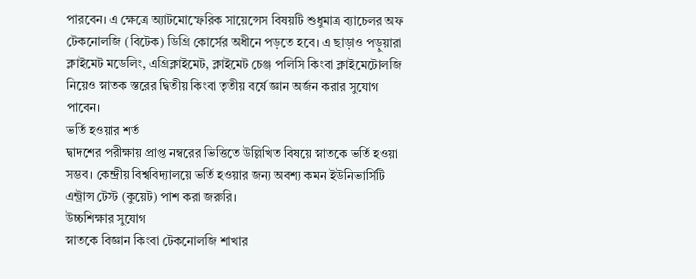পারবেন। এ ক্ষেত্রে অ্যাটমোস্ফেরিক সায়েন্সেস বিষয়টি শুধুমাত্র ব্যাচেলর অফ টেকনোলজি (বিটেক) ডিগ্রি কোর্সের অধীনে পড়তে হবে। এ ছাড়াও পড়ুয়ারা ক্লাইমেট মডেলিং, এগ্রিক্লাইমেট, ক্লাইমেট চেঞ্জ পলিসি কিংবা ক্লাইমেটোলজি নিয়েও স্নাতক স্তরের দ্বিতীয় কিংবা তৃতীয় বর্ষে জ্ঞান অর্জন করার সুযোগ পাবেন।
ভর্তি হওয়ার শর্ত
দ্বাদশের পরীক্ষায় প্রাপ্ত নম্বরের ভিত্তিতে উল্লিখিত বিষয়ে স্নাতকে ভর্তি হওয়া সম্ভব। কেন্দ্রীয় বিশ্ববিদ্যালয়ে ভর্তি হওয়ার জন্য অবশ্য কমন ইউনিভার্সিটি এন্ট্রান্স টেস্ট (কুয়েট) পাশ করা জরুরি।
উচ্চশিক্ষার সুযোগ
স্নাতকে বিজ্ঞান কিংবা টেকনোলজি শাখার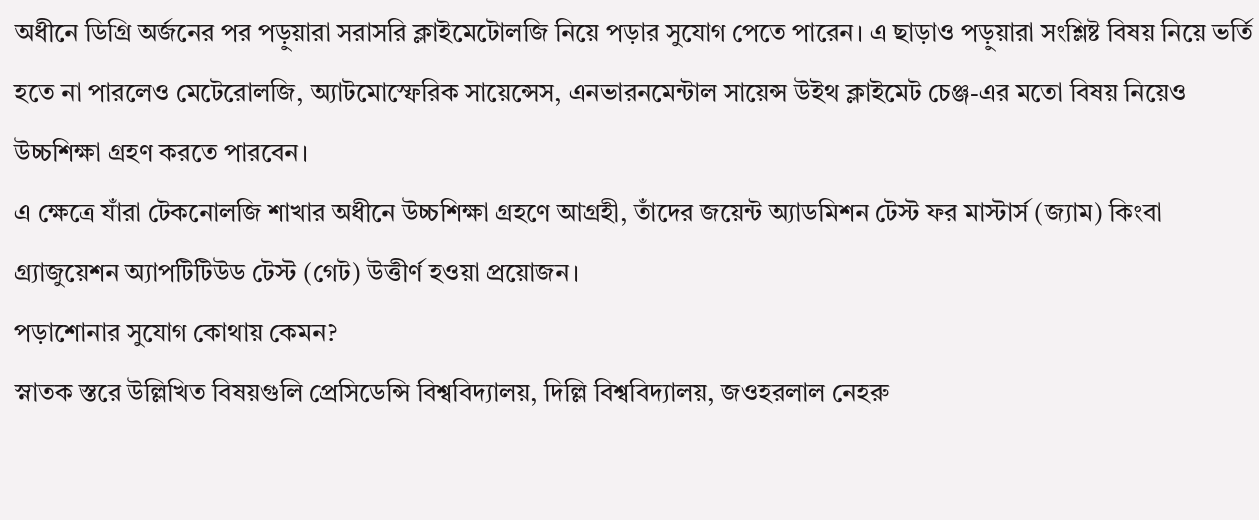অধীনে ডিগ্রি অর্জনের পর পড়ুয়ারা সরাসরি ক্লাইমেটোলজি নিয়ে পড়ার সুযোগ পেতে পারেন। এ ছাড়াও পড়ুয়ারা সংশ্লিষ্ট বিষয় নিয়ে ভর্তি হতে না পারলেও মেটেরোলজি, অ্যাটমোস্ফেরিক সায়েন্সেস, এনভারনমেন্টাল সায়েন্স উইথ ক্লাইমেট চেঞ্জ-এর মতো বিষয় নিয়েও উচ্চশিক্ষা গ্রহণ করতে পারবেন।
এ ক্ষেত্রে যাঁরা টেকনোলজি শাখার অধীনে উচ্চশিক্ষা গ্রহণে আগ্রহী, তাঁদের জয়েন্ট অ্যাডমিশন টেস্ট ফর মাস্টার্স (জ্যাম) কিংবা গ্র্যাজুয়েশন অ্যাপটিটিউড টেস্ট (গেট) উত্তীর্ণ হওয়া প্রয়োজন।
পড়াশোনার সুযোগ কোথায় কেমন?
স্নাতক স্তরে উল্লিখিত বিষয়গুলি প্রেসিডেন্সি বিশ্ববিদ্যালয়, দিল্লি বিশ্ববিদ্যালয়, জওহরলাল নেহরু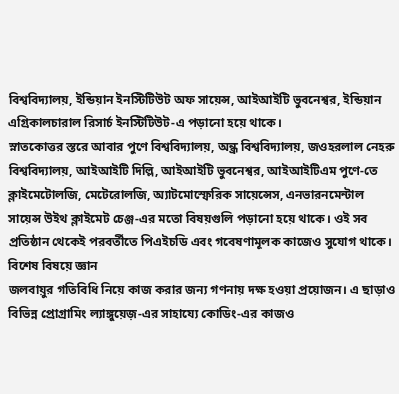বিশ্ববিদ্যালয়, ইন্ডিয়ান ইনস্টিটিউট অফ সায়েন্স, আইআইটি ভুবনেশ্বর, ইন্ডিয়ান এগ্রিকালচারাল রিসার্চ ইনস্টিটিউট-এ পড়ানো হয়ে থাকে।
স্নাতকোত্তর স্তরে আবার পুণে বিশ্ববিদ্যালয়, অন্ধ্র বিশ্ববিদ্যালয়, জওহরলাল নেহরু বিশ্ববিদ্যালয়, আইআইটি দিল্লি, আইআইটি ভুবনেশ্বর, আইআইটিএম পুণে-তে ক্লাইমেটোলজি, মেটেরোলজি, অ্যাটমোস্ফেরিক সায়েন্সেস, এনভারনমেন্টাল সায়েন্স উইথ ক্লাইমেট চেঞ্জ-এর মতো বিষয়গুলি পড়ানো হয়ে থাকে। ওই সব প্রতিষ্ঠান থেকেই পরবর্তীতে পিএইচডি এবং গবেষণামূলক কাজেও সুযোগ থাকে।
বিশেষ বিষয়ে জ্ঞান
জলবায়ুর গতিবিধি নিয়ে কাজ করার জন্য গণনায় দক্ষ হওয়া প্রয়োজন। এ ছাড়াও বিভিন্ন প্রোগ্রামিং ল্যাঙ্গুয়েজ়-এর সাহায্যে কোডিং-এর কাজও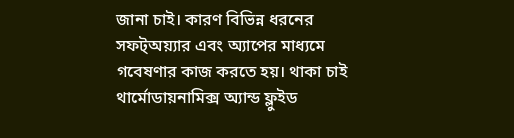জানা চাই। কারণ বিভিন্ন ধরনের সফট্অয়্যার এবং অ্যাপের মাধ্যমে গবেষণার কাজ করতে হয়। থাকা চাই থার্মোডায়নামিক্স অ্যান্ড ফ্লুইড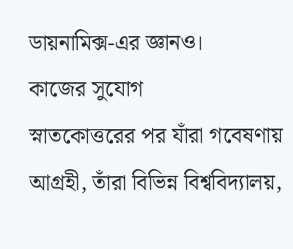ডায়নামিক্স-এর জ্ঞানও।
কাজের সুযোগ
স্নাতকোত্তরের পর যাঁরা গবেষণায় আগ্রহী, তাঁরা বিভিন্ন বিশ্ববিদ্যালয়,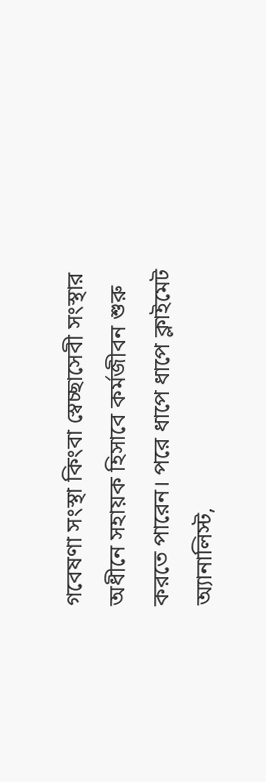গবেষণা সংস্থা কিংবা স্বেচ্ছাসেবী সংস্থার অধীনে সহায়ক হিসাবে কর্মজীবন শুরু করতে পারেন। পরে ধাপে ধাপে ক্লাইমেট অ্যানালিস্ট,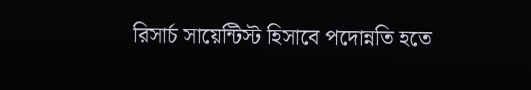রিসার্চ সায়েন্টিস্ট হিসাবে পদোন্নতি হতে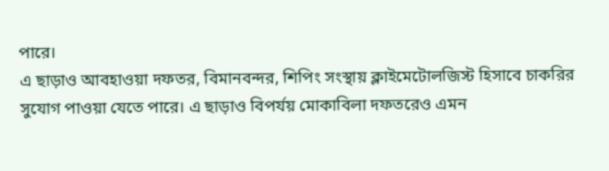পারে।
এ ছাড়াও আবহাওয়া দফতর, বিমানবন্দর, শিপিং সংস্থায় ক্লাইমেটোলজিস্ট হিসাবে চাকরির সুযোগ পাওয়া যেতে পারে। এ ছাড়াও বিপর্যয় মোকাবিলা দফতরেও এমন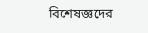বিশেষজ্ঞদের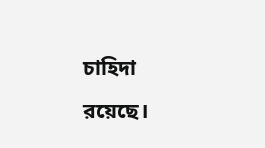চাহিদা রয়েছে।